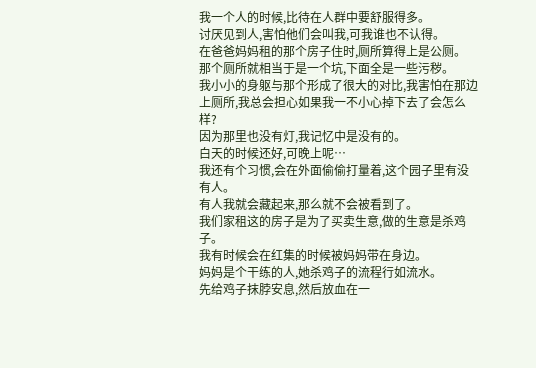我一个人的时候,比待在人群中要舒服得多。
讨厌见到人,害怕他们会叫我,可我谁也不认得。
在爸爸妈妈租的那个房子住时,厕所算得上是公厕。
那个厕所就相当于是一个坑,下面全是一些污秽。
我小小的身躯与那个形成了很大的对比,我害怕在那边上厕所,我总会担心如果我一不小心掉下去了会怎么样?
因为那里也没有灯,我记忆中是没有的。
白天的时候还好,可晚上呢…
我还有个习惯,会在外面偷偷打量着,这个园子里有没有人。
有人我就会藏起来,那么就不会被看到了。
我们家租这的房子是为了买卖生意,做的生意是杀鸡子。
我有时候会在红集的时候被妈妈带在身边。
妈妈是个干练的人,她杀鸡子的流程行如流水。
先给鸡子抹脖安息,然后放血在一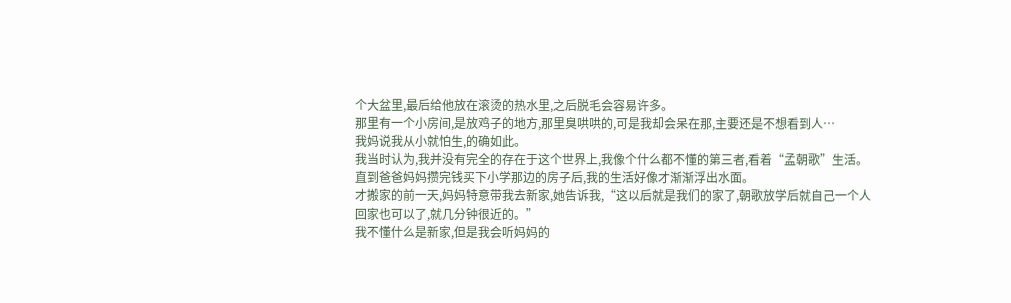个大盆里,最后给他放在滚烫的热水里,之后脱毛会容易许多。
那里有一个小房间,是放鸡子的地方,那里臭哄哄的,可是我却会呆在那,主要还是不想看到人…
我妈说我从小就怕生,的确如此。
我当时认为,我并没有完全的存在于这个世界上,我像个什么都不懂的第三者,看着“孟朝歌”生活。
直到爸爸妈妈攒完钱买下小学那边的房子后,我的生活好像才渐渐浮出水面。
才搬家的前一天,妈妈特意带我去新家,她告诉我,“这以后就是我们的家了,朝歌放学后就自己一个人回家也可以了,就几分钟很近的。”
我不懂什么是新家,但是我会听妈妈的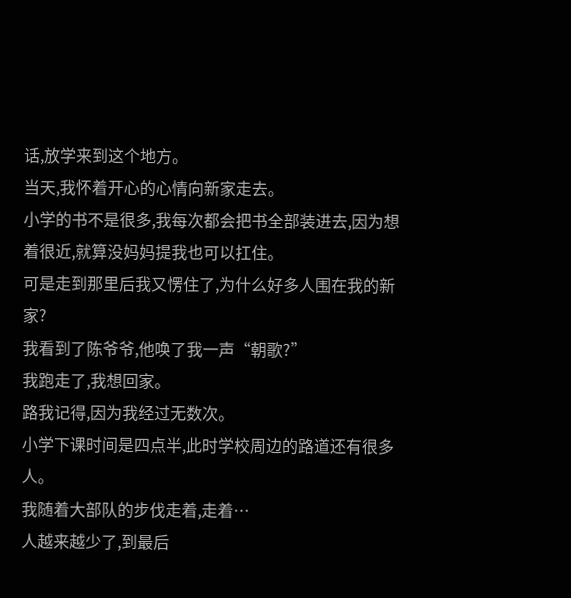话,放学来到这个地方。
当天,我怀着开心的心情向新家走去。
小学的书不是很多,我每次都会把书全部装进去,因为想着很近,就算没妈妈提我也可以扛住。
可是走到那里后我又愣住了,为什么好多人围在我的新家?
我看到了陈爷爷,他唤了我一声“朝歌?”
我跑走了,我想回家。
路我记得,因为我经过无数次。
小学下课时间是四点半,此时学校周边的路道还有很多人。
我随着大部队的步伐走着,走着…
人越来越少了,到最后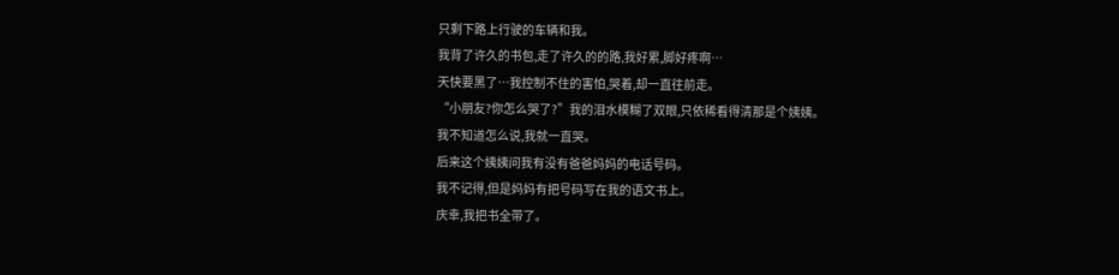只剩下路上行驶的车辆和我。
我背了许久的书包,走了许久的的路,我好累,脚好疼啊…
天快要黑了…我控制不住的害怕,哭着,却一直往前走。
“小朋友?你怎么哭了?”我的泪水模糊了双眼,只依稀看得清那是个姨姨。
我不知道怎么说,我就一直哭。
后来这个姨姨问我有没有爸爸妈妈的电话号码。
我不记得,但是妈妈有把号码写在我的语文书上。
庆幸,我把书全带了。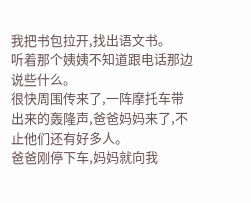我把书包拉开,找出语文书。
听着那个姨姨不知道跟电话那边说些什么。
很快周围传来了,一阵摩托车带出来的轰隆声,爸爸妈妈来了,不止他们还有好多人。
爸爸刚停下车,妈妈就向我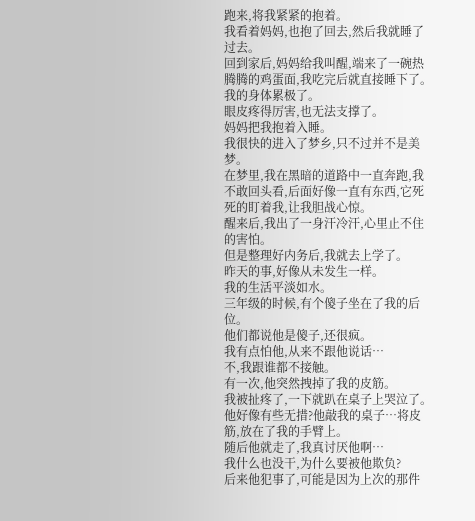跑来,将我紧紧的抱着。
我看着妈妈,也抱了回去,然后我就睡了过去。
回到家后,妈妈给我叫醒,端来了一碗热腾腾的鸡蛋面,我吃完后就直接睡下了。
我的身体累极了。
眼皮疼得厉害,也无法支撑了。
妈妈把我抱着入睡。
我很快的进入了梦乡,只不过并不是美梦。
在梦里,我在黑暗的道路中一直奔跑,我不敢回头看,后面好像一直有东西,它死死的盯着我,让我胆战心惊。
醒来后,我出了一身汗冷汗,心里止不住的害怕。
但是整理好内务后,我就去上学了。
昨天的事,好像从未发生一样。
我的生活平淡如水。
三年级的时候,有个傻子坐在了我的后位。
他们都说他是傻子,还很疯。
我有点怕他,从来不跟他说话…
不,我跟谁都不接触。
有一次,他突然拽掉了我的皮筋。
我被扯疼了,一下就趴在桌子上哭泣了。
他好像有些无措?他敲我的桌子…将皮筋,放在了我的手臂上。
随后他就走了,我真讨厌他啊…
我什么也没干,为什么要被他欺负?
后来他犯事了,可能是因为上次的那件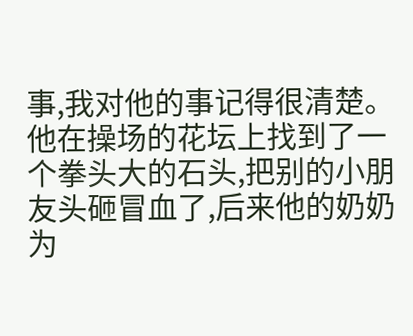事,我对他的事记得很清楚。
他在操场的花坛上找到了一个拳头大的石头,把别的小朋友头砸冒血了,后来他的奶奶为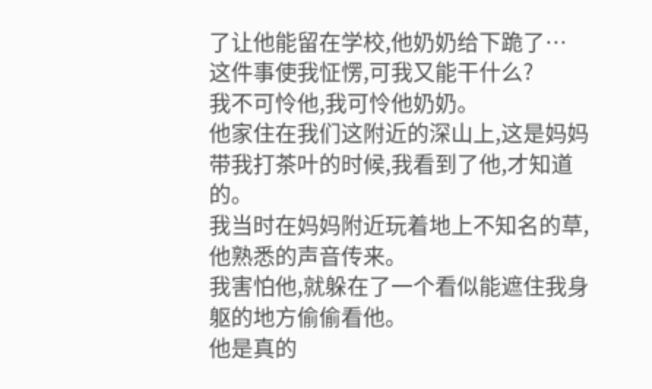了让他能留在学校,他奶奶给下跪了…
这件事使我怔愣,可我又能干什么?
我不可怜他,我可怜他奶奶。
他家住在我们这附近的深山上,这是妈妈带我打茶叶的时候,我看到了他,才知道的。
我当时在妈妈附近玩着地上不知名的草,他熟悉的声音传来。
我害怕他,就躲在了一个看似能遮住我身躯的地方偷偷看他。
他是真的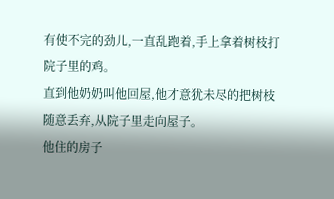有使不完的劲儿,一直乱跑着,手上拿着树枝打院子里的鸡。
直到他奶奶叫他回屋,他才意犹未尽的把树枝随意丢弃,从院子里走向屋子。
他住的房子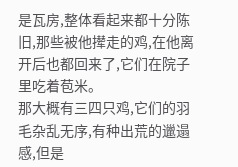是瓦房,整体看起来都十分陈旧,那些被他撵走的鸡,在他离开后也都回来了,它们在院子里吃着苞米。
那大概有三四只鸡,它们的羽毛杂乱无序,有种出荒的邋遢感,但是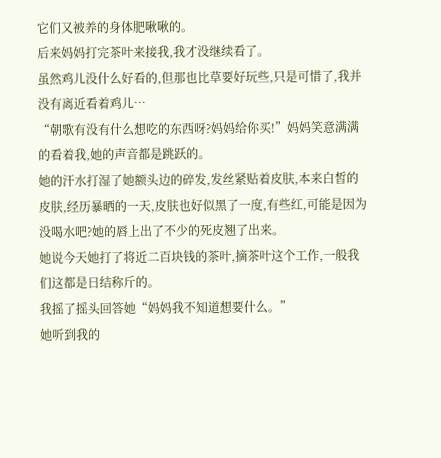它们又被养的身体肥啾啾的。
后来妈妈打完茶叶来接我,我才没继续看了。
虽然鸡儿没什么好看的,但那也比草要好玩些,只是可惜了,我并没有离近看着鸡儿…
“朝歌有没有什么想吃的东西呀?妈妈给你买!”妈妈笑意满满的看着我,她的声音都是跳跃的。
她的汗水打湿了她额头边的碎发,发丝紧贴着皮肤,本来白皙的皮肤,经历暴晒的一天,皮肤也好似黑了一度,有些红,可能是因为没喝水吧?她的唇上出了不少的死皮翘了出来。
她说今天她打了将近二百块钱的茶叶,摘茶叶这个工作,一般我们这都是日结称斤的。
我摇了摇头回答她“妈妈我不知道想要什么。”
她听到我的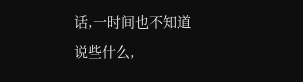话,一时间也不知道说些什么,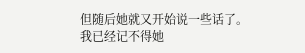但随后她就又开始说一些话了。
我已经记不得她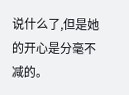说什么了,但是她的开心是分毫不减的。